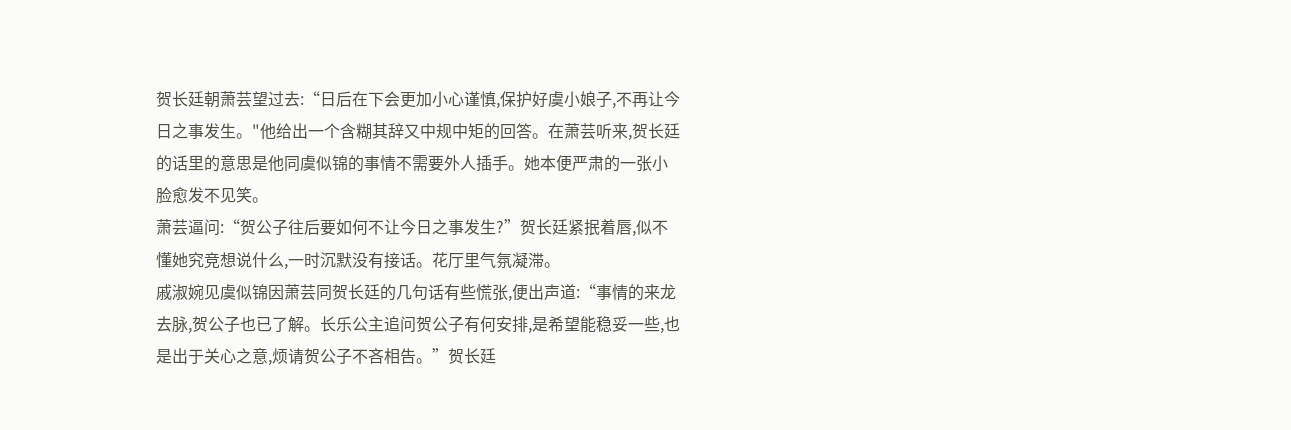贺长廷朝萧芸望过去:“日后在下会更加小心谨慎,保护好虞小娘子,不再让今日之事发生。"他给出一个含糊其辞又中规中矩的回答。在萧芸听来,贺长廷的话里的意思是他同虞似锦的事情不需要外人插手。她本便严肃的一张小脸愈发不见笑。
萧芸逼问:“贺公子往后要如何不让今日之事发生?”贺长廷紧抿着唇,似不懂她究竞想说什么,一时沉默没有接话。花厅里气氛凝滞。
戚淑婉见虞似锦因萧芸同贺长廷的几句话有些慌张,便出声道:“事情的来龙去脉,贺公子也已了解。长乐公主追问贺公子有何安排,是希望能稳妥一些,也是出于关心之意,烦请贺公子不吝相告。”贺长廷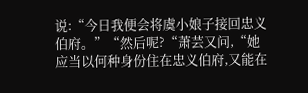说:“今日我便会将虞小娘子接回忠义伯府。”“然后呢?“萧芸又问,“她应当以何种身份住在忠义伯府,又能在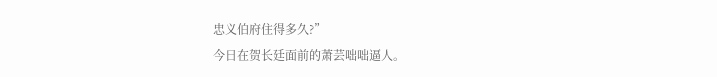忠义伯府住得多久?”
今日在贺长廷面前的萧芸咄咄逼人。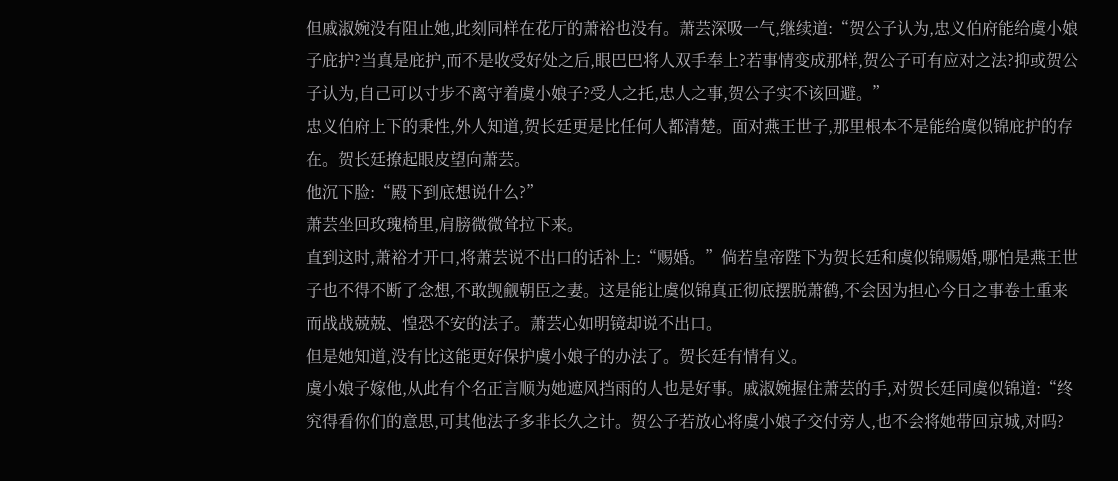但戚淑婉没有阻止她,此刻同样在花厅的萧裕也没有。萧芸深吸一气,继续道:“贺公子认为,忠义伯府能给虞小娘子庇护?当真是庇护,而不是收受好处之后,眼巴巴将人双手奉上?若事情变成那样,贺公子可有应对之法?抑或贺公子认为,自己可以寸步不离守着虞小娘子?受人之托,忠人之事,贺公子实不该回避。”
忠义伯府上下的秉性,外人知道,贺长廷更是比任何人都清楚。面对燕王世子,那里根本不是能给虞似锦庇护的存在。贺长廷撩起眼皮望向萧芸。
他沉下脸:“殿下到底想说什么?”
萧芸坐回玫瑰椅里,肩膀微微耸拉下来。
直到这时,萧裕才开口,将萧芸说不出口的话补上:“赐婚。”倘若皇帝陛下为贺长廷和虞似锦赐婚,哪怕是燕王世子也不得不断了念想,不敢觊觎朝臣之妻。这是能让虞似锦真正彻底摆脱萧鹤,不会因为担心今日之事卷土重来而战战兢兢、惶恐不安的法子。萧芸心如明镜却说不出口。
但是她知道,没有比这能更好保护虞小娘子的办法了。贺长廷有情有义。
虞小娘子嫁他,从此有个名正言顺为她遮风挡雨的人也是好事。戚淑婉握住萧芸的手,对贺长廷同虞似锦道:“终究得看你们的意思,可其他法子多非长久之计。贺公子若放心将虞小娘子交付旁人,也不会将她带回京城,对吗?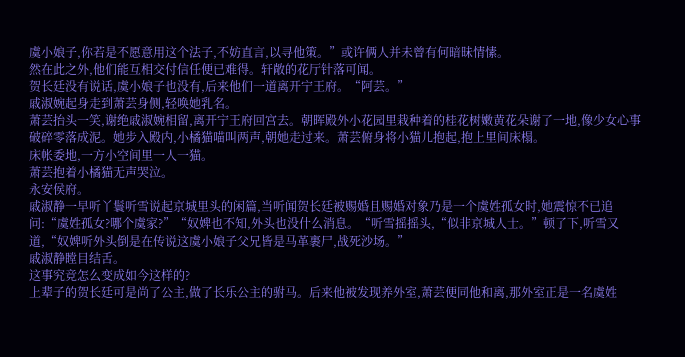虞小娘子,你若是不愿意用这个法子,不妨直言,以寻他策。”或许俩人并未曾有何暗昧情愫。
然在此之外,他们能互相交付信任便已难得。轩敞的花厅针落可闻。
贺长廷没有说话,虞小娘子也没有,后来他们一道离开宁王府。“阿芸。”
戚淑婉起身走到萧芸身侧,轻唤她乳名。
萧芸抬头一笑,谢绝戚淑婉相留,离开宁王府回宫去。朝晖殿外小花园里栽种着的桂花树嫩黄花朵谢了一地,像少女心事破碎零落成泥。她步入殿内,小橘猫喵叫两声,朝她走过来。萧芸俯身将小猫儿抱起,抱上里间床榻。
床帐委地,一方小空间里一人一猫。
萧芸抱着小橘猫无声哭泣。
永安侯府。
戚淑静一早听丫鬟听雪说起京城里头的闲篇,当听闻贺长廷被赐婚且赐婚对象乃是一个虞姓孤女时,她震惊不已追问:“虞姓孤女?哪个虞家?”“奴婢也不知,外头也没什么消息。“听雪摇摇头,“似非京城人士。”顿了下,听雪又道,“奴婢听外头倒是在传说这虞小娘子父兄皆是马革裹尸,战死沙场。”
戚淑静瞠目结舌。
这事究竞怎么变成如今这样的?
上辈子的贺长廷可是尚了公主,做了长乐公主的驸马。后来他被发现养外室,萧芸便同他和离,那外室正是一名虞姓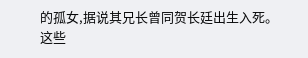的孤女,据说其兄长曾同贺长廷出生入死。
这些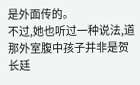是外面传的。
不过,她也听过一种说法,道那外室腹中孩子并非是贺长廷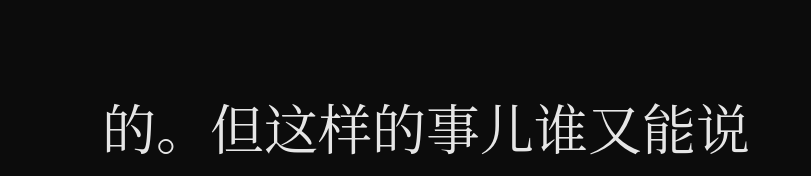的。但这样的事儿谁又能说